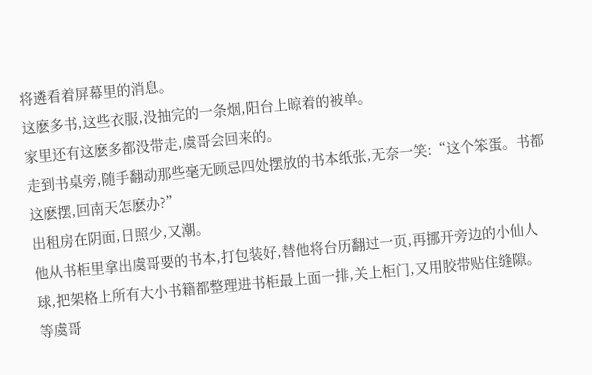将遴看着屏幕里的消息。
这麽多书,这些衣服,没抽完的一条烟,阳台上晾着的被单。
家里还有这麽多都没带走,虞哥会回来的。
走到书桌旁,随手翻动那些毫无顾忌四处摆放的书本纸张,无奈一笑:“这个笨蛋。书都这麽摆,回南天怎麽办?”
出租房在阴面,日照少,又潮。
他从书柜里拿出虞哥要的书本,打包装好,替他将台历翻过一页,再挪开旁边的小仙人球,把架格上所有大小书籍都整理进书柜最上面一排,关上柜门,又用胶带贴住缝隙。
等虞哥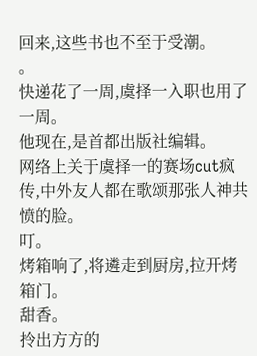回来,这些书也不至于受潮。
。
快递花了一周,虞择一入职也用了一周。
他现在,是首都出版社编辑。
网络上关于虞择一的赛场cut疯传,中外友人都在歌颂那张人神共愤的脸。
叮。
烤箱响了,将遴走到厨房,拉开烤箱门。
甜香。
拎出方方的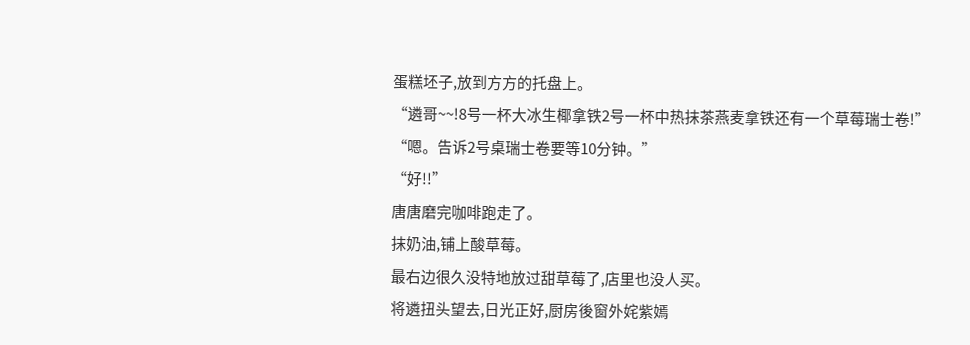蛋糕坯子,放到方方的托盘上。
“遴哥~~!8号一杯大冰生椰拿铁2号一杯中热抹茶燕麦拿铁还有一个草莓瑞士卷!”
“嗯。告诉2号桌瑞士卷要等10分钟。”
“好!!”
唐唐磨完咖啡跑走了。
抹奶油,铺上酸草莓。
最右边很久没特地放过甜草莓了,店里也没人买。
将遴扭头望去,日光正好,厨房後窗外姹紫嫣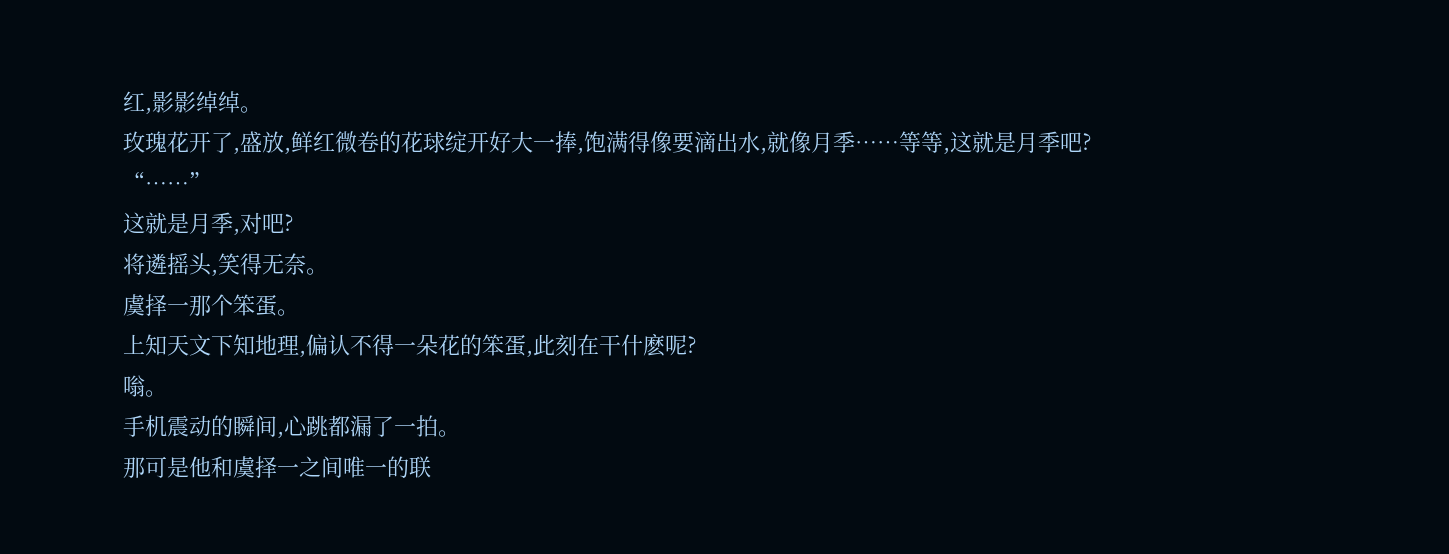红,影影绰绰。
玫瑰花开了,盛放,鲜红微卷的花球绽开好大一捧,饱满得像要滴出水,就像月季……等等,这就是月季吧?
“……”
这就是月季,对吧?
将遴摇头,笑得无奈。
虞择一那个笨蛋。
上知天文下知地理,偏认不得一朵花的笨蛋,此刻在干什麽呢?
嗡。
手机震动的瞬间,心跳都漏了一拍。
那可是他和虞择一之间唯一的联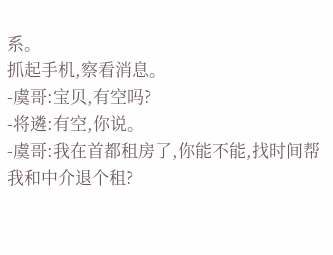系。
抓起手机,察看消息。
-虞哥:宝贝,有空吗?
-将遴:有空,你说。
-虞哥:我在首都租房了,你能不能,找时间帮我和中介退个租?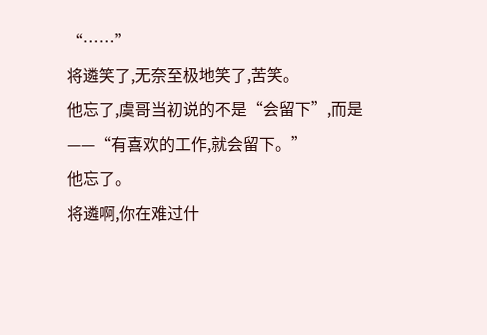“……”
将遴笑了,无奈至极地笑了,苦笑。
他忘了,虞哥当初说的不是“会留下”,而是——“有喜欢的工作,就会留下。”
他忘了。
将遴啊,你在难过什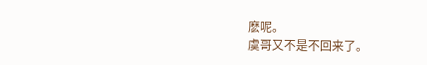麽呢。
虞哥又不是不回来了。